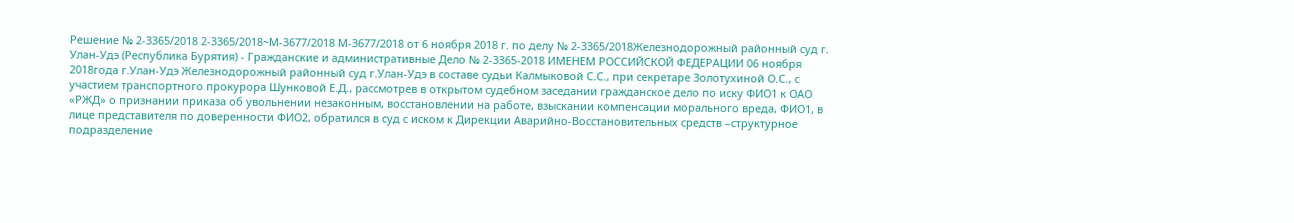Решение № 2-3365/2018 2-3365/2018~М-3677/2018 М-3677/2018 от 6 ноября 2018 г. по делу № 2-3365/2018Железнодорожный районный суд г. Улан-Удэ (Республика Бурятия) - Гражданские и административные Дело № 2-3365-2018 ИМЕНЕМ РОССИЙСКОЙ ФЕДЕРАЦИИ 06 ноября 2018года г.Улан-Удэ Железнодорожный районный суд г.Улан-Удэ в составе судьи Калмыковой С.С., при секретаре Золотухиной О.С., с участием транспортного прокурора Шунковой Е.Д., рассмотрев в открытом судебном заседании гражданское дело по иску ФИО1 к ОАО «РЖД» о признании приказа об увольнении незаконным, восстановлении на работе, взыскании компенсации морального вреда, ФИО1, в лице представителя по доверенности ФИО2, обратился в суд с иском к Дирекции Аварийно-Восстановительных средств –структурное подразделение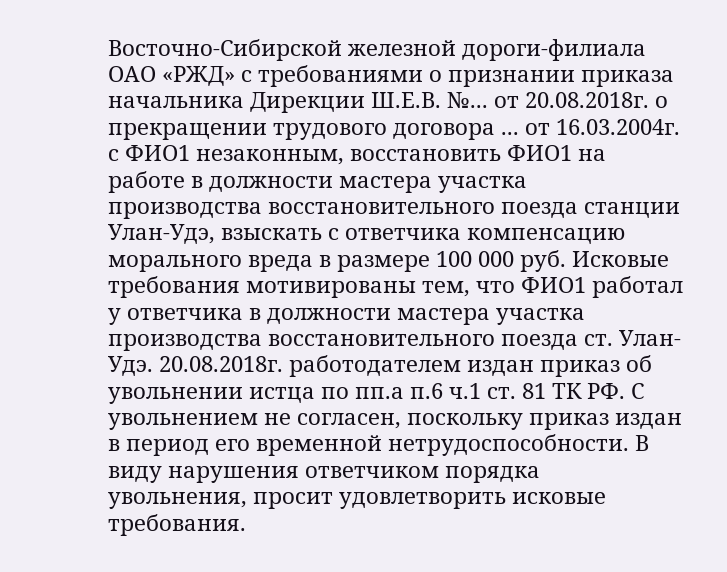Восточно-Сибирской железной дороги-филиала ОАО «РЖД» с требованиями о признании приказа начальника Дирекции Ш.Е.В. №... от 20.08.2018г. о прекращении трудового договора ... от 16.03.2004г. с ФИО1 незаконным, восстановить ФИО1 на работе в должности мастера участка производства восстановительного поезда станции Улан-Удэ, взыскать с ответчика компенсацию морального вреда в размере 100 000 руб. Исковые требования мотивированы тем, что ФИО1 работал у ответчика в должности мастера участка производства восстановительного поезда ст. Улан-Удэ. 20.08.2018г. работодателем издан приказ об увольнении истца по пп.а п.6 ч.1 ст. 81 ТК РФ. С увольнением не согласен, поскольку приказ издан в период его временной нетрудоспособности. В виду нарушения ответчиком порядка увольнения, просит удовлетворить исковые требования.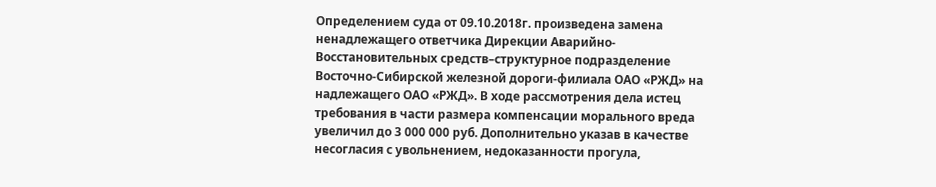Определением суда от 09.10.2018г. произведена замена ненадлежащего ответчика Дирекции Аварийно-Восстановительных средств–структурное подразделение Восточно-Сибирской железной дороги-филиала ОАО «РЖД» на надлежащего ОАО «РЖД». В ходе рассмотрения дела истец требования в части размера компенсации морального вреда увеличил до 3 000 000 руб. Дополнительно указав в качестве несогласия с увольнением, недоказанности прогула,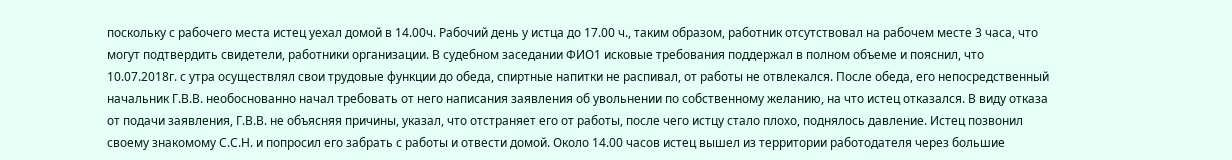поскольку с рабочего места истец уехал домой в 14.00ч. Рабочий день у истца до 17.00 ч., таким образом, работник отсутствовал на рабочем месте 3 часа, что могут подтвердить свидетели, работники организации. В судебном заседании ФИО1 исковые требования поддержал в полном объеме и пояснил, что 10.07.2018г. с утра осуществлял свои трудовые функции до обеда, спиртные напитки не распивал, от работы не отвлекался. После обеда, его непосредственный начальник Г.В.В. необоснованно начал требовать от него написания заявления об увольнении по собственному желанию, на что истец отказался. В виду отказа от подачи заявления, Г.В.В. не объясняя причины, указал, что отстраняет его от работы, после чего истцу стало плохо, поднялось давление. Истец позвонил своему знакомому С.С.Н. и попросил его забрать с работы и отвести домой. Около 14.00 часов истец вышел из территории работодателя через большие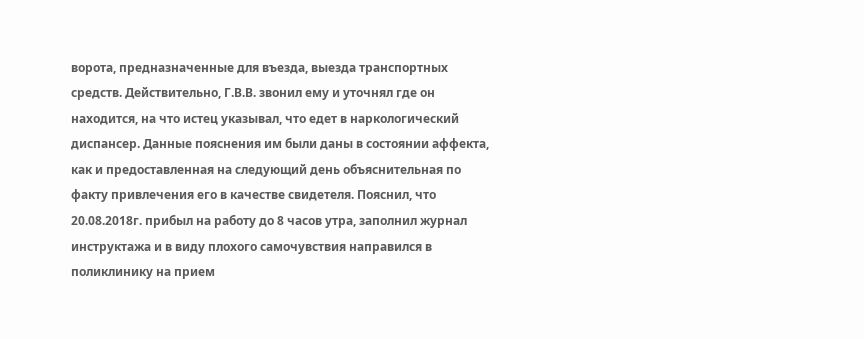ворота, предназначенные для въезда, выезда транспортных средств. Действительно, Г.В.В. звонил ему и уточнял где он находится, на что истец указывал, что едет в наркологический диспансер. Данные пояснения им были даны в состоянии аффекта, как и предоставленная на следующий день объяснительная по факту привлечения его в качестве свидетеля. Пояснил, что 20.08.2018г. прибыл на работу до 8 часов утра, заполнил журнал инструктажа и в виду плохого самочувствия направился в поликлинику на прием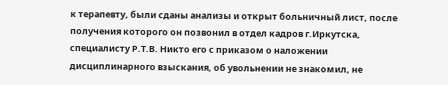к терапевту, были сданы анализы и открыт больничный лист, после получения которого он позвонил в отдел кадров г.Иркутска, специалисту Р.Т.В. Никто его с приказом о наложении дисциплинарного взыскания, об увольнении не знакомил, не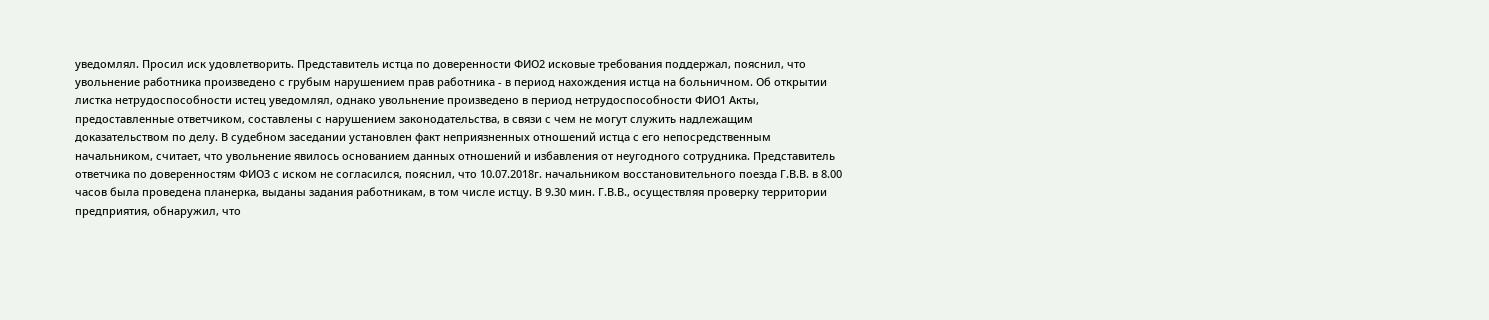уведомлял. Просил иск удовлетворить. Представитель истца по доверенности ФИО2 исковые требования поддержал, пояснил, что увольнение работника произведено с грубым нарушением прав работника - в период нахождения истца на больничном. Об открытии листка нетрудоспособности истец уведомлял, однако увольнение произведено в период нетрудоспособности ФИО1 Акты, предоставленные ответчиком, составлены с нарушением законодательства, в связи с чем не могут служить надлежащим доказательством по делу. В судебном заседании установлен факт неприязненных отношений истца с его непосредственным начальником, считает, что увольнение явилось основанием данных отношений и избавления от неугодного сотрудника. Представитель ответчика по доверенностям ФИО3 с иском не согласился, пояснил, что 10.07.2018г. начальником восстановительного поезда Г.В.В. в 8.00 часов была проведена планерка, выданы задания работникам, в том числе истцу. В 9.30 мин. Г.В.В., осуществляя проверку территории предприятия, обнаружил, что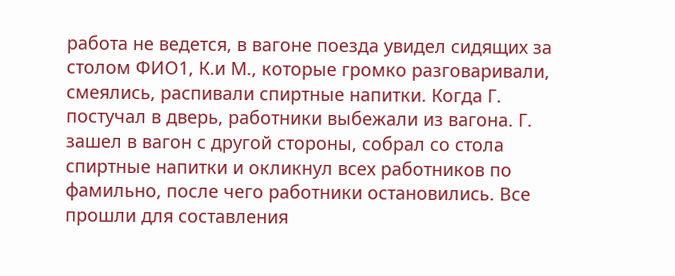работа не ведется, в вагоне поезда увидел сидящих за столом ФИО1, К.и М., которые громко разговаривали, смеялись, распивали спиртные напитки. Когда Г. постучал в дверь, работники выбежали из вагона. Г. зашел в вагон с другой стороны, собрал со стола спиртные напитки и окликнул всех работников по фамильно, после чего работники остановились. Все прошли для составления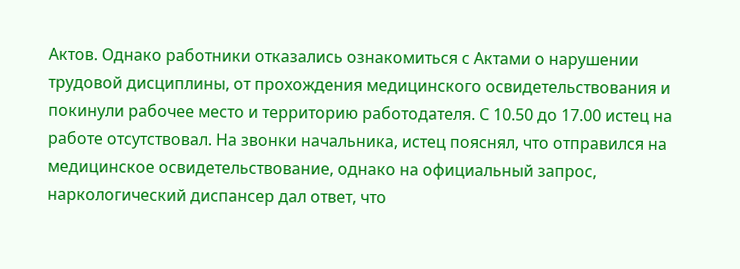Актов. Однако работники отказались ознакомиться с Актами о нарушении трудовой дисциплины, от прохождения медицинского освидетельствования и покинули рабочее место и территорию работодателя. С 10.50 до 17.00 истец на работе отсутствовал. На звонки начальника, истец пояснял, что отправился на медицинское освидетельствование, однако на официальный запрос, наркологический диспансер дал ответ, что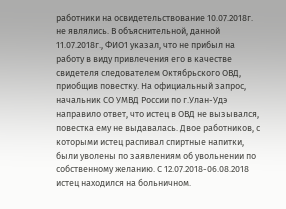работники на освидетельствование 10.07.2018г. не являлись. В объяснительной, данной 11.07.2018г., ФИО1 указал, что не прибыл на работу в виду привлечения его в качестве свидетеля следователем Октябрьского ОВД, приобщив повестку. На официальный запрос, начальник СО УМВД России по г.Улан-Удэ направило ответ, что истец в ОВД не вызывался, повестка ему не выдавалась. Двое работников, с которыми истец распивал спиртные напитки, были уволены по заявлениям об увольнении по собственному желанию. С 12.07.2018-06.08.2018 истец находился на больничном.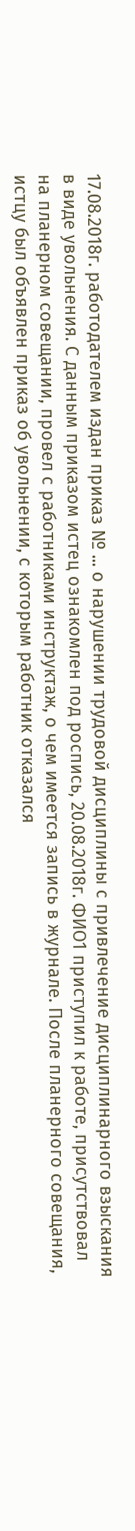17.08.2018г. работодателем издан приказ № ... о нарушении трудовой дисциплины с привлечение дисциплинарного взыскания в виде увольнения. С данным приказом истец ознакомлен под роспись, 20.08.2018г. ФИО1 приступил к работе, присутствовал на планерном совещании, провел с работниками инструктаж, о чем имеется запись в журнале. После планерного совещания, истцу был объявлен приказ об увольнении, с которым работник отказался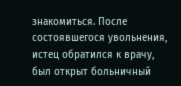знакомиться. После состоявшегося увольнения, истец обратился к врачу, был открыт больничный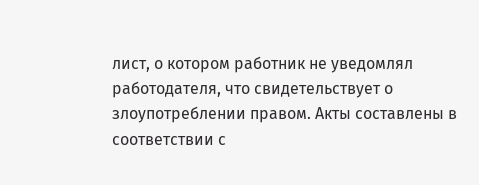лист, о котором работник не уведомлял работодателя, что свидетельствует о злоупотреблении правом. Акты составлены в соответствии с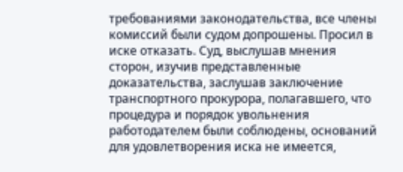требованиями законодательства, все члены комиссий были судом допрошены. Просил в иске отказать. Суд, выслушав мнения сторон, изучив представленные доказательства, заслушав заключение транспортного прокурора, полагавшего, что процедура и порядок увольнения работодателем были соблюдены, оснований для удовлетворения иска не имеется,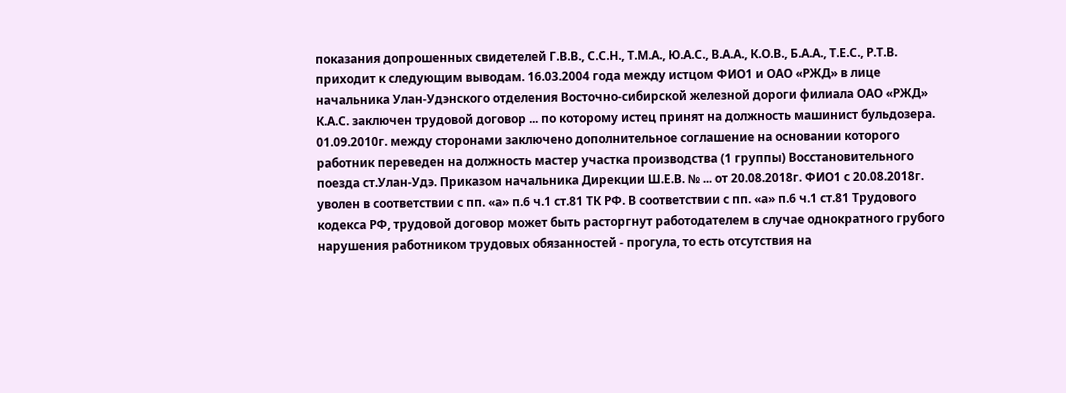показания допрошенных свидетелей Г.В.В., С.С.Н., Т.М.А., Ю.А.С., В.А.А., К.О.В., Б.А.А., Т.Е.С., Р.Т.В. приходит к следующим выводам. 16.03.2004 года между истцом ФИО1 и ОАО «РЖД» в лице начальника Улан-Удэнского отделения Восточно-сибирской железной дороги филиала ОАО «РЖД» К.А.С. заключен трудовой договор ... по которому истец принят на должность машинист бульдозера. 01.09.2010г. между сторонами заключено дополнительное соглашение на основании которого работник переведен на должность мастер участка производства (1 группы) Восстановительного поезда ст.Улан-Удэ. Приказом начальника Дирекции Ш.Е.В. № ... от 20.08.2018г. ФИО1 с 20.08.2018г. уволен в соответствии с пп. «а» п.6 ч.1 ст.81 ТК РФ. В соответствии с пп. «а» п.6 ч.1 ст.81 Трудового кодекса РФ, трудовой договор может быть расторгнут работодателем в случае однократного грубого нарушения работником трудовых обязанностей - прогула, то есть отсутствия на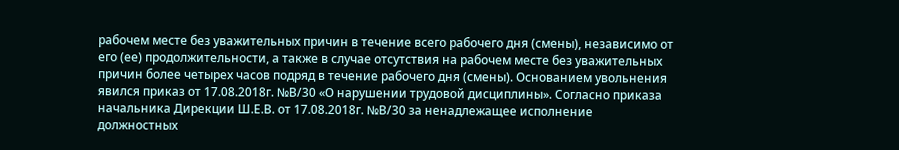рабочем месте без уважительных причин в течение всего рабочего дня (смены), независимо от его (ее) продолжительности, а также в случае отсутствия на рабочем месте без уважительных причин более четырех часов подряд в течение рабочего дня (смены). Основанием увольнения явился приказ от 17.08.2018г. №В/30 «О нарушении трудовой дисциплины». Согласно приказа начальника Дирекции Ш.Е.В. от 17.08.2018г. №В/30 за ненадлежащее исполнение должностных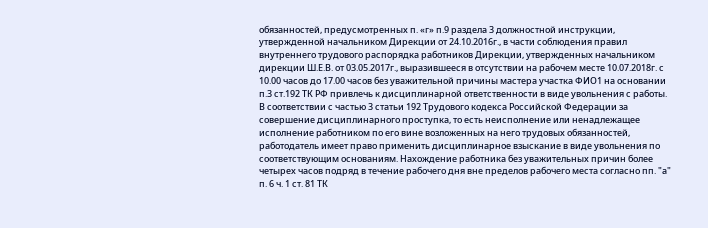обязанностей, предусмотренных п. «г» п.9 раздела 3 должностной инструкции, утвержденной начальником Дирекции от 24.10.2016г., в части соблюдения правил внутреннего трудового распорядка работников Дирекции, утвержденных начальником дирекции Ш.Е.В. от 03.05.2017г., выразившееся в отсутствии на рабочем месте 10.07.2018г. с 10.00 часов до 17.00 часов без уважительной причины мастера участка ФИО1 на основании п.3 ст.192 ТК РФ привлечь к дисциплинарной ответственности в виде увольнения с работы. В соответствии с частью 3 статьи 192 Трудового кодекса Российской Федерации за совершение дисциплинарного проступка, то есть неисполнение или ненадлежащее исполнение работником по его вине возложенных на него трудовых обязанностей, работодатель имеет право применить дисциплинарное взыскание в виде увольнения по соответствующим основаниям. Нахождение работника без уважительных причин более четырех часов подряд в течение рабочего дня вне пределов рабочего места согласно пп. "а" п. 6 ч. 1 ст. 81 ТК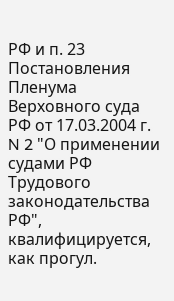РФ и п. 23 Постановления Пленума Верховного суда РФ от 17.03.2004 г. N 2 "О применении судами РФ Трудового законодательства РФ", квалифицируется, как прогул.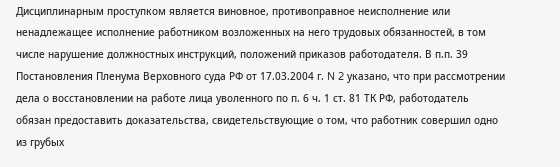Дисциплинарным проступком является виновное, противоправное неисполнение или ненадлежащее исполнение работником возложенных на него трудовых обязанностей, в том числе нарушение должностных инструкций, положений приказов работодателя. В п.п. 39 Постановления Пленума Верховного суда РФ от 17.03.2004 г. N 2 указано, что при рассмотрении дела о восстановлении на работе лица уволенного по п. 6 ч. 1 ст. 81 ТК РФ, работодатель обязан предоставить доказательства, свидетельствующие о том, что работник совершил одно из грубых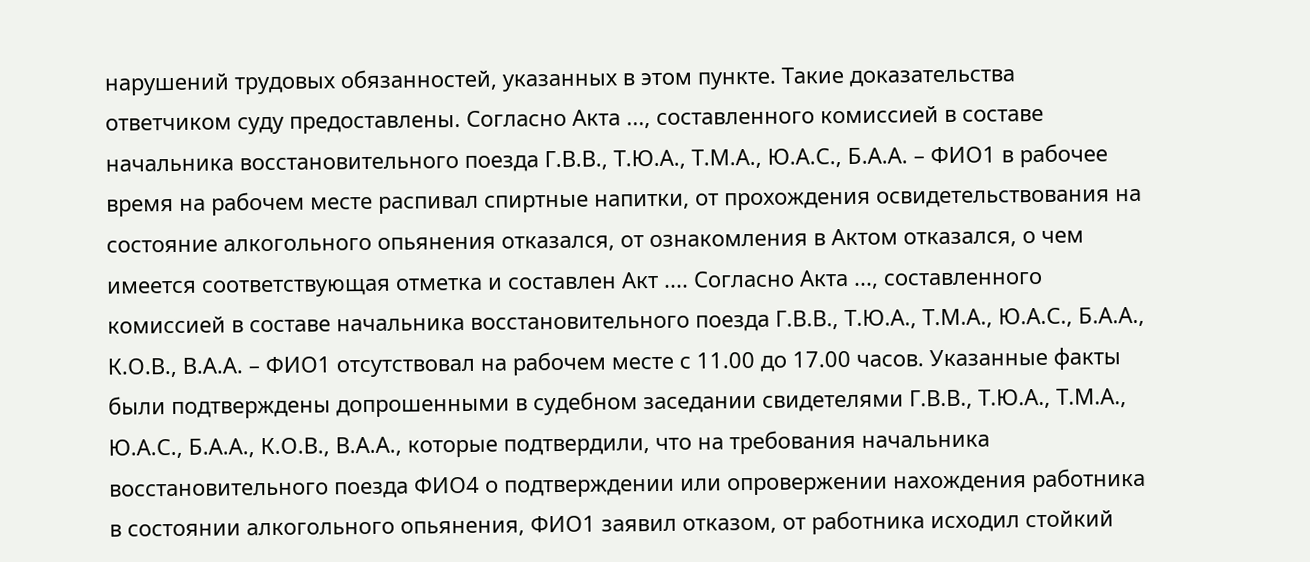нарушений трудовых обязанностей, указанных в этом пункте. Такие доказательства ответчиком суду предоставлены. Согласно Акта ..., составленного комиссией в составе начальника восстановительного поезда Г.В.В., Т.Ю.А., Т.М.А., Ю.А.С., Б.А.А. – ФИО1 в рабочее время на рабочем месте распивал спиртные напитки, от прохождения освидетельствования на состояние алкогольного опьянения отказался, от ознакомления в Актом отказался, о чем имеется соответствующая отметка и составлен Акт .... Согласно Акта ..., составленного комиссией в составе начальника восстановительного поезда Г.В.В., Т.Ю.А., Т.М.А., Ю.А.С., Б.А.А., К.О.В., В.А.А. – ФИО1 отсутствовал на рабочем месте с 11.00 до 17.00 часов. Указанные факты были подтверждены допрошенными в судебном заседании свидетелями Г.В.В., Т.Ю.А., Т.М.А., Ю.А.С., Б.А.А., К.О.В., В.А.А., которые подтвердили, что на требования начальника восстановительного поезда ФИО4 о подтверждении или опровержении нахождения работника в состоянии алкогольного опьянения, ФИО1 заявил отказом, от работника исходил стойкий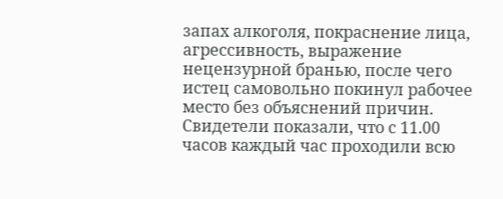запах алкоголя, покраснение лица, агрессивность, выражение нецензурной бранью, после чего истец самовольно покинул рабочее место без объяснений причин. Свидетели показали, что с 11.00 часов каждый час проходили всю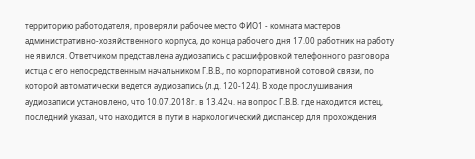территорию работодателя, проверяли рабочее место ФИО1 - комната мастеров административно-хозяйственного корпуса, до конца рабочего дня 17.00 работник на работу не явился. Ответчиком представлена аудиозапись с расшифровкой телефонного разговора истца с его непосредственным начальником Г.В.В., по корпоративной сотовой связи, по которой автоматически ведется аудиозапись (л.д. 120-124). В ходе прослушивания аудиозаписи установлено, что 10.07.2018г. в 13.42ч. на вопрос Г.В.В. где находится истец, последний указал, что находится в пути в наркологический диспансер для прохождения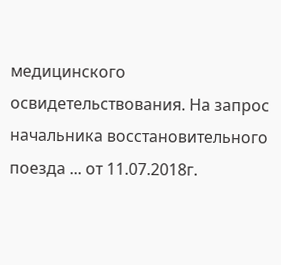медицинского освидетельствования. На запрос начальника восстановительного поезда ... от 11.07.2018г.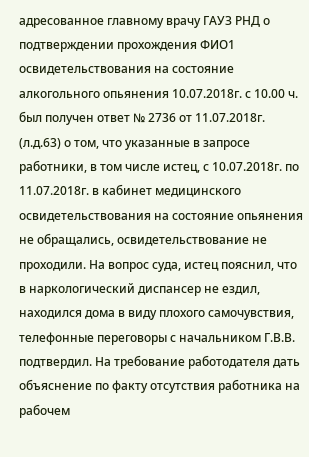адресованное главному врачу ГАУЗ РНД о подтверждении прохождения ФИО1 освидетельствования на состояние алкогольного опьянения 10.07.2018г. с 10.00 ч. был получен ответ № 2736 от 11.07.2018г. (л.д.63) о том, что указанные в запросе работники, в том числе истец, с 10.07.2018г. по 11.07.2018г. в кабинет медицинского освидетельствования на состояние опьянения не обращались, освидетельствование не проходили. На вопрос суда, истец пояснил, что в наркологический диспансер не ездил, находился дома в виду плохого самочувствия, телефонные переговоры с начальником Г.В.В. подтвердил. На требование работодателя дать объяснение по факту отсутствия работника на рабочем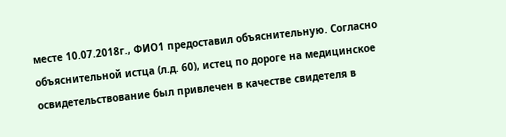месте 10.07.2018г., ФИО1 предоставил объяснительную. Согласно объяснительной истца (л.д. 60), истец по дороге на медицинское освидетельствование был привлечен в качестве свидетеля в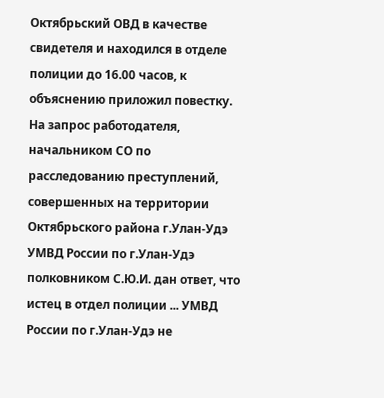Октябрьский ОВД в качестве свидетеля и находился в отделе полиции до 16.00 часов, к объяснению приложил повестку. На запрос работодателя, начальником СО по расследованию преступлений, совершенных на территории Октябрьского района г.Улан-Удэ УМВД России по г.Улан-Удэ полковником С.Ю.И. дан ответ, что истец в отдел полиции ... УМВД России по г.Улан-Удэ не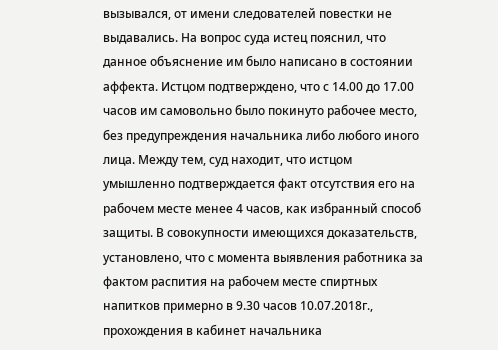вызывался, от имени следователей повестки не выдавались. На вопрос суда истец пояснил, что данное объяснение им было написано в состоянии аффекта. Истцом подтверждено, что с 14.00 до 17.00 часов им самовольно было покинуто рабочее место, без предупреждения начальника либо любого иного лица. Между тем, суд находит, что истцом умышленно подтверждается факт отсутствия его на рабочем месте менее 4 часов, как избранный способ защиты. В совокупности имеющихся доказательств, установлено, что с момента выявления работника за фактом распития на рабочем месте спиртных напитков примерно в 9.30 часов 10.07.2018г., прохождения в кабинет начальника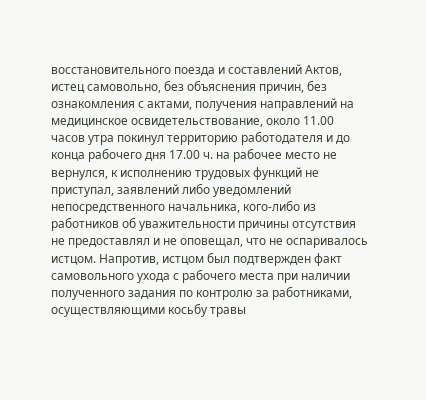восстановительного поезда и составлений Актов, истец самовольно, без объяснения причин, без ознакомления с актами, получения направлений на медицинское освидетельствование, около 11.00 часов утра покинул территорию работодателя и до конца рабочего дня 17.00 ч. на рабочее место не вернулся, к исполнению трудовых функций не приступал, заявлений либо уведомлений непосредственного начальника, кого-либо из работников об уважительности причины отсутствия не предоставлял и не оповещал, что не оспаривалось истцом. Напротив, истцом был подтвержден факт самовольного ухода с рабочего места при наличии полученного задания по контролю за работниками, осуществляющими косьбу травы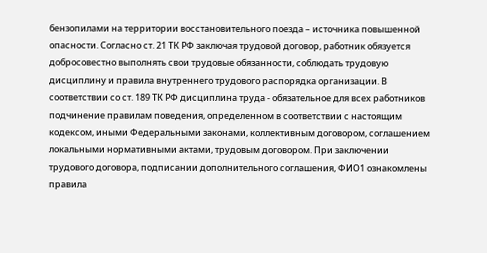бензопилами на территории восстановительного поезда – источника повышенной опасности. Согласно ст. 21 ТК РФ заключая трудовой договор, работник обязуется добросовестно выполнять свои трудовые обязанности, соблюдать трудовую дисциплину и правила внутреннего трудового распорядка организации. В соответствии со ст. 189 ТК РФ дисциплина труда - обязательное для всех работников подчинение правилам поведения, определенном в соответствии с настоящим кодексом, иными Федеральными законами, коллективным договором, соглашением локальными нормативными актами, трудовым договором. При заключении трудового договора, подписании дополнительного соглашения, ФИО1 ознакомлены правила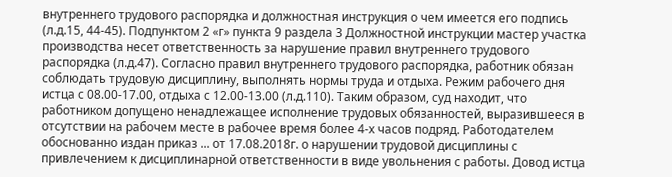внутреннего трудового распорядка и должностная инструкция о чем имеется его подпись (л.д.15, 44-45). Подпунктом 2 «г» пункта 9 раздела 3 Должностной инструкции мастер участка производства несет ответственность за нарушение правил внутреннего трудового распорядка (л.д.47). Согласно правил внутреннего трудового распорядка, работник обязан соблюдать трудовую дисциплину, выполнять нормы труда и отдыха. Режим рабочего дня истца с 08.00-17.00, отдыха с 12.00-13.00 (л.д.110). Таким образом, суд находит, что работником допущено ненадлежащее исполнение трудовых обязанностей, выразившееся в отсутствии на рабочем месте в рабочее время более 4-х часов подряд. Работодателем обоснованно издан приказ ... от 17.08.2018г. о нарушении трудовой дисциплины с привлечением к дисциплинарной ответственности в виде увольнения с работы. Довод истца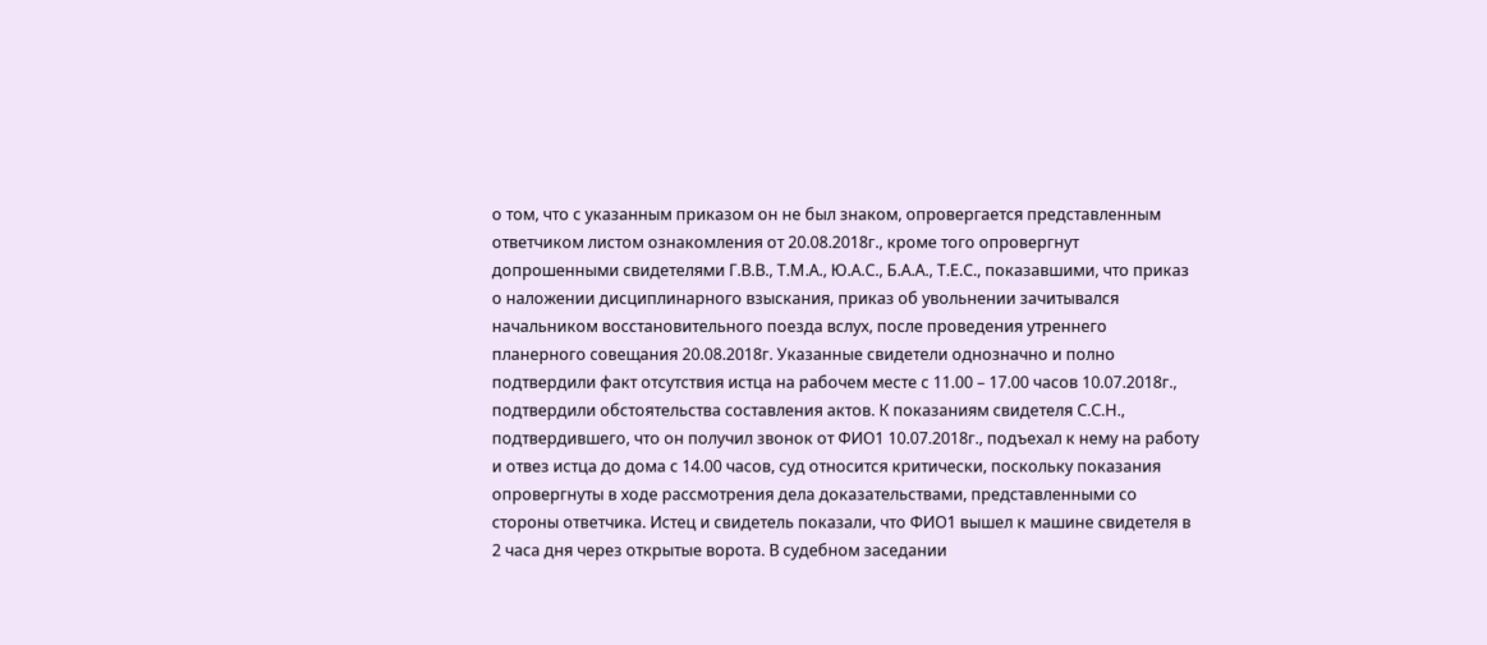о том, что с указанным приказом он не был знаком, опровергается представленным ответчиком листом ознакомления от 20.08.2018г., кроме того опровергнут допрошенными свидетелями Г.В.В., Т.М.А., Ю.А.С., Б.А.А., Т.Е.С., показавшими, что приказ о наложении дисциплинарного взыскания, приказ об увольнении зачитывался начальником восстановительного поезда вслух, после проведения утреннего планерного совещания 20.08.2018г. Указанные свидетели однозначно и полно подтвердили факт отсутствия истца на рабочем месте с 11.00 – 17.00 часов 10.07.2018г., подтвердили обстоятельства составления актов. К показаниям свидетеля С.С.Н., подтвердившего, что он получил звонок от ФИО1 10.07.2018г., подъехал к нему на работу и отвез истца до дома с 14.00 часов, суд относится критически, поскольку показания опровергнуты в ходе рассмотрения дела доказательствами, представленными со стороны ответчика. Истец и свидетель показали, что ФИО1 вышел к машине свидетеля в 2 часа дня через открытые ворота. В судебном заседании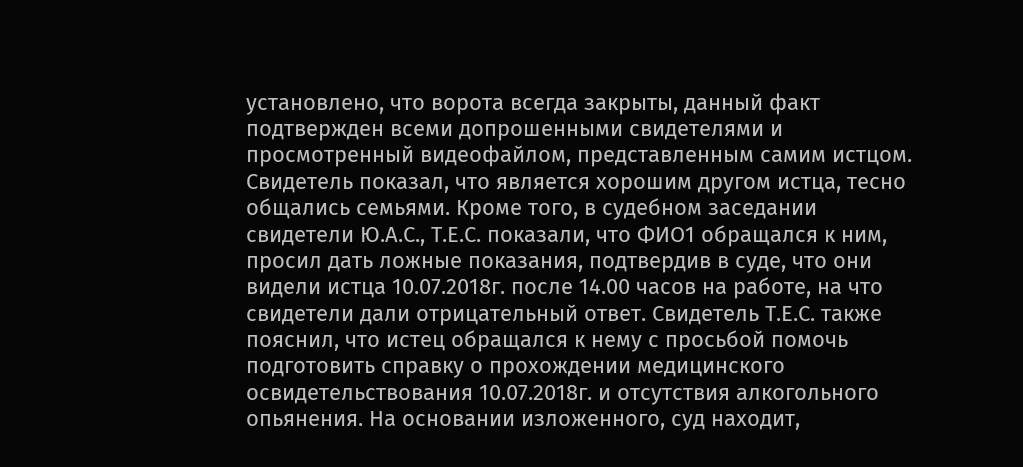установлено, что ворота всегда закрыты, данный факт подтвержден всеми допрошенными свидетелями и просмотренный видеофайлом, представленным самим истцом. Свидетель показал, что является хорошим другом истца, тесно общались семьями. Кроме того, в судебном заседании свидетели Ю.А.С., Т.Е.С. показали, что ФИО1 обращался к ним, просил дать ложные показания, подтвердив в суде, что они видели истца 10.07.2018г. после 14.00 часов на работе, на что свидетели дали отрицательный ответ. Свидетель Т.Е.С. также пояснил, что истец обращался к нему с просьбой помочь подготовить справку о прохождении медицинского освидетельствования 10.07.2018г. и отсутствия алкогольного опьянения. На основании изложенного, суд находит,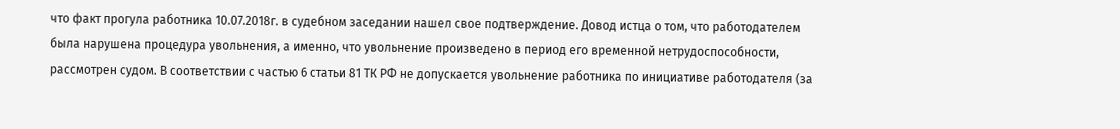что факт прогула работника 10.07.2018г. в судебном заседании нашел свое подтверждение. Довод истца о том, что работодателем была нарушена процедура увольнения, а именно, что увольнение произведено в период его временной нетрудоспособности, рассмотрен судом. В соответствии с частью 6 статьи 81 ТК РФ не допускается увольнение работника по инициативе работодателя (за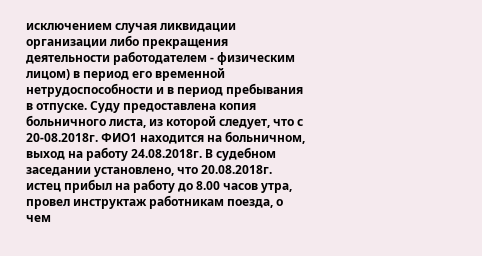исключением случая ликвидации организации либо прекращения деятельности работодателем - физическим лицом) в период его временной нетрудоспособности и в период пребывания в отпуске. Суду предоставлена копия больничного листа, из которой следует, что с 20-08.2018г. ФИО1 находится на больничном, выход на работу 24.08.2018г. В судебном заседании установлено, что 20.08.2018г. истец прибыл на работу до 8.00 часов утра, провел инструктаж работникам поезда, о чем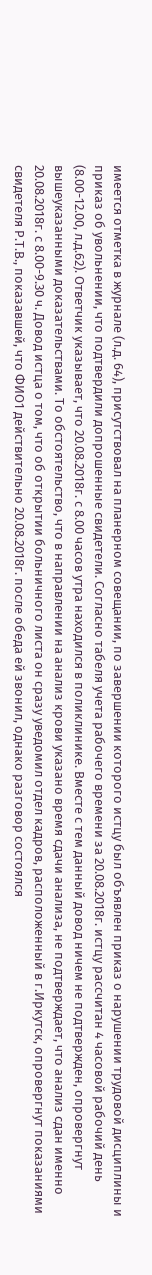имеется отметка в журнале (л.д. 64), присутствовал на планерном совещании, по завершении которого истцу был объявлен приказ о нарушении трудовой дисциплины и приказ об увольнении, что подтвердили допрошенные свидетели. Согласно табеля учета рабочего времени за 20.08.2018г. истцу рассчитан 4 часовой рабочий день (8.00-12.00, л.д.62). Ответчик указывает, что 20.08.2018г. с 8.00 часов утра находился в поликлинике. Вместе с тем данный довод ничем не подтвержден, опровергнут вышеуказанными доказательствами. То обстоятельство, что в направлении на анализ крови указано время сдачи анализа, не подтверждает, что анализ сдан именно 20.08.2018г. с 8.00-9.30 ч. Довод истца о том, что об открытии больничного листа он сразу уведомил отдел кадров, расположенный в г.Иркутск, опровергнут показаниями свидетеля Р.Т.В., показавшей, что ФИО1 действительно 20.08.2018г. после обеда ей звонил, однако разговор состоялся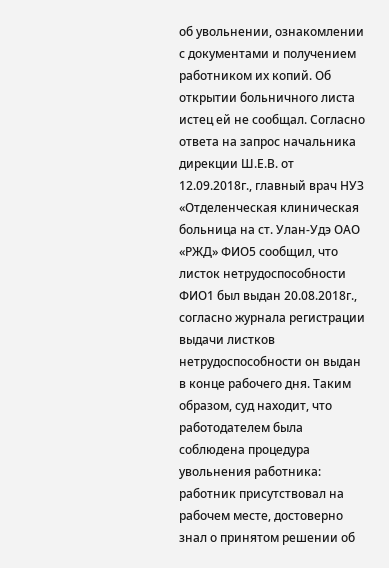об увольнении, ознакомлении с документами и получением работником их копий. Об открытии больничного листа истец ей не сообщал. Согласно ответа на запрос начальника дирекции Ш.Е.В. от 12.09.2018г., главный врач НУЗ «Отделенческая клиническая больница на ст. Улан-Удэ ОАО «РЖД» ФИО5 сообщил, что листок нетрудоспособности ФИО1 был выдан 20.08.2018г., согласно журнала регистрации выдачи листков нетрудоспособности он выдан в конце рабочего дня. Таким образом, суд находит, что работодателем была соблюдена процедура увольнения работника: работник присутствовал на рабочем месте, достоверно знал о принятом решении об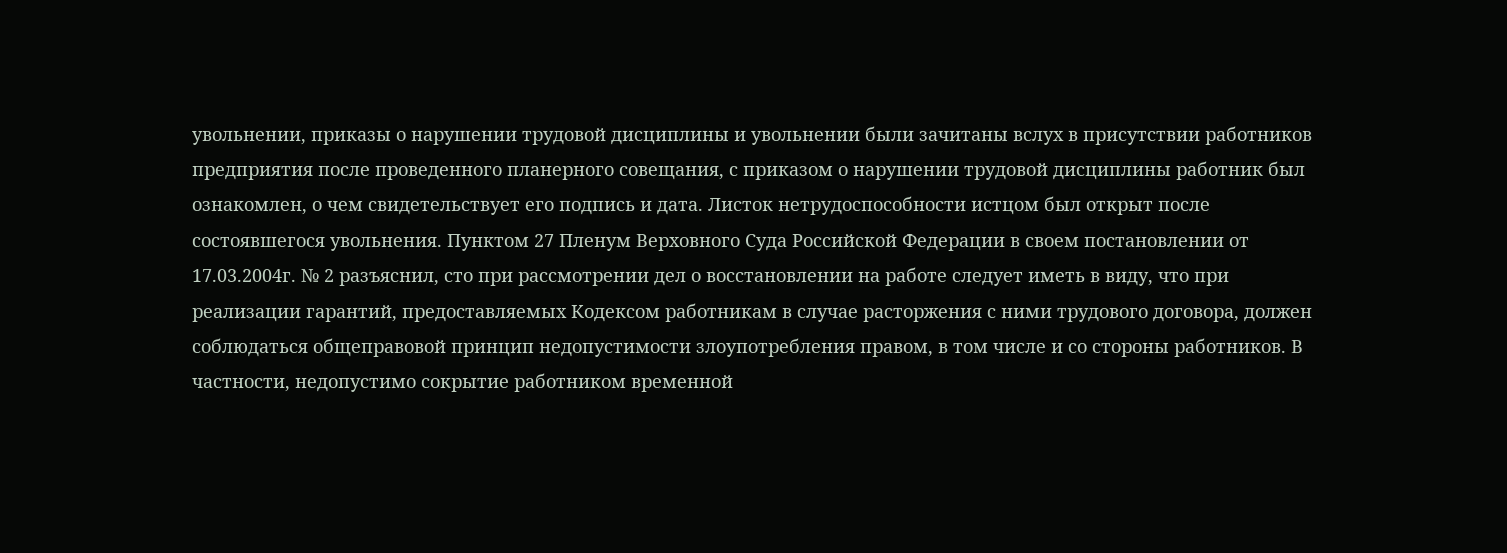увольнении, приказы о нарушении трудовой дисциплины и увольнении были зачитаны вслух в присутствии работников предприятия после проведенного планерного совещания, с приказом о нарушении трудовой дисциплины работник был ознакомлен, о чем свидетельствует его подпись и дата. Листок нетрудоспособности истцом был открыт после состоявшегося увольнения. Пунктом 27 Пленум Верховного Суда Российской Федерации в своем постановлении от 17.03.2004г. № 2 разъяснил, сто при рассмотрении дел о восстановлении на работе следует иметь в виду, что при реализации гарантий, предоставляемых Кодексом работникам в случае расторжения с ними трудового договора, должен соблюдаться общеправовой принцип недопустимости злоупотребления правом, в том числе и со стороны работников. В частности, недопустимо сокрытие работником временной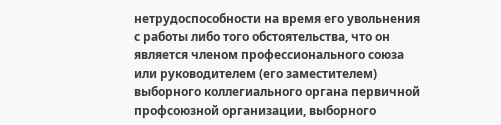нетрудоспособности на время его увольнения с работы либо того обстоятельства, что он является членом профессионального союза или руководителем (его заместителем) выборного коллегиального органа первичной профсоюзной организации, выборного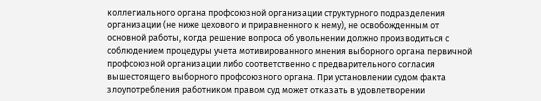коллегиального органа профсоюзной организации структурного подразделения организации (не ниже цехового и приравненного к нему), не освобожденным от основной работы, когда решение вопроса об увольнении должно производиться с соблюдением процедуры учета мотивированного мнения выборного органа первичной профсоюзной организации либо соответственно с предварительного согласия вышестоящего выборного профсоюзного органа. При установлении судом факта злоупотребления работником правом суд может отказать в удовлетворении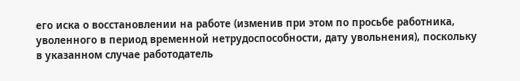его иска о восстановлении на работе (изменив при этом по просьбе работника, уволенного в период временной нетрудоспособности, дату увольнения), поскольку в указанном случае работодатель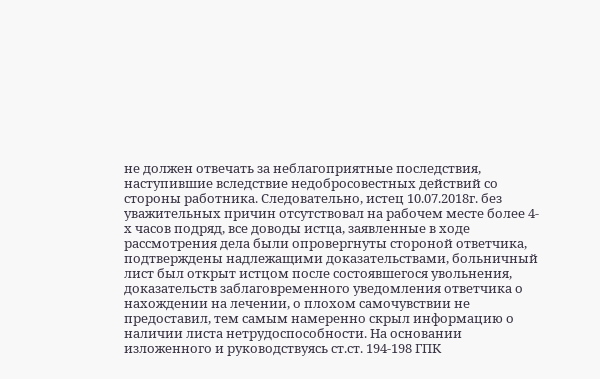не должен отвечать за неблагоприятные последствия, наступившие вследствие недобросовестных действий со стороны работника. Следовательно, истец 10.07.2018г. без уважительных причин отсутствовал на рабочем месте более 4-х часов подряд, все доводы истца, заявленные в ходе рассмотрения дела были опровергнуты стороной ответчика, подтверждены надлежащими доказательствами, больничный лист был открыт истцом после состоявшегося увольнения, доказательств заблаговременного уведомления ответчика о нахождении на лечении, о плохом самочувствии не предоставил, тем самым намеренно скрыл информацию о наличии листа нетрудоспособности. На основании изложенного и руководствуясь ст.ст. 194-198 ГПК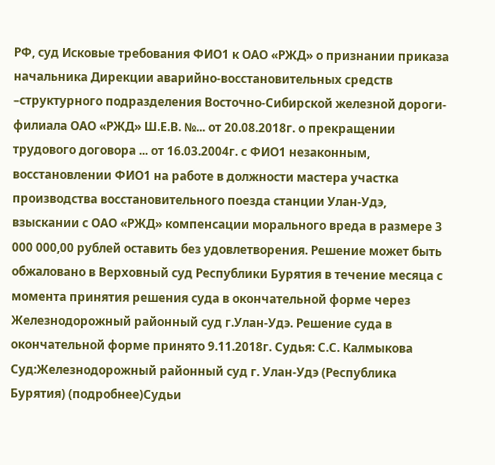РФ, суд Исковые требования ФИО1 к ОАО «РЖД» о признании приказа начальника Дирекции аварийно-восстановительных средств –структурного подразделения Восточно-Сибирской железной дороги-филиала ОАО «РЖД» Ш.Е.В. №... от 20.08.2018г. о прекращении трудового договора ... от 16.03.2004г. с ФИО1 незаконным, восстановлении ФИО1 на работе в должности мастера участка производства восстановительного поезда станции Улан-Удэ, взыскании с ОАО «РЖД» компенсации морального вреда в размере 3 000 000,00 рублей оставить без удовлетворения. Решение может быть обжаловано в Верховный суд Республики Бурятия в течение месяца с момента принятия решения суда в окончательной форме через Железнодорожный районный суд г.Улан-Удэ. Решение суда в окончательной форме принято 9.11.2018г. Судья: С.С. Калмыкова Суд:Железнодорожный районный суд г. Улан-Удэ (Республика Бурятия) (подробнее)Судьи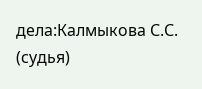дела:Калмыкова С.С. (судья)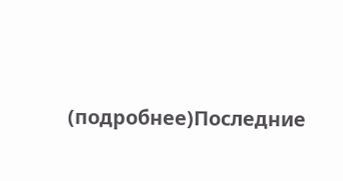(подробнее)Последние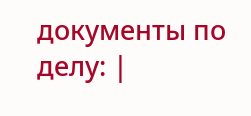документы по делу: |